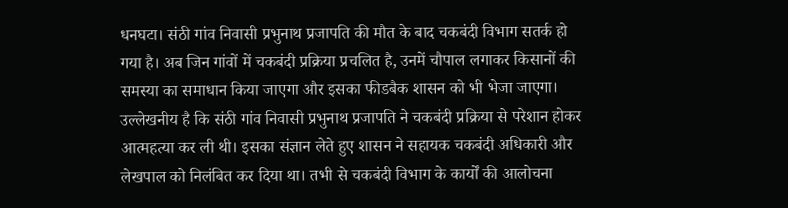धनघटा। संठी गांव निवासी प्रभुनाथ प्रजापति की मौत के बाद चकबंदी विभाग सतर्क हो गया है। अब जिन गांवों में चकबंदी प्रक्रिया प्रचलित है, उनमें चौपाल लगाकर किसानों की समस्या का समाधान किया जाएगा और इसका फीडबैक शासन को भी भेजा जाएगा।
उल्लेखनीय है कि संठी गांव निवासी प्रभुनाथ प्रजापति ने चकबंदी प्रक्रिया से परेशान होकर आत्महत्या कर ली थी। इसका संज्ञान लेते हुए शासन ने सहायक चकबंदी अधिकारी और लेखपाल को निलंबित कर दिया था। तभी से चकबंदी विभाग के कार्यों की आलोचना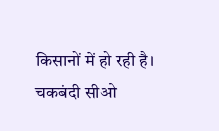किसानों में हो रही है।
चकबंदी सीओ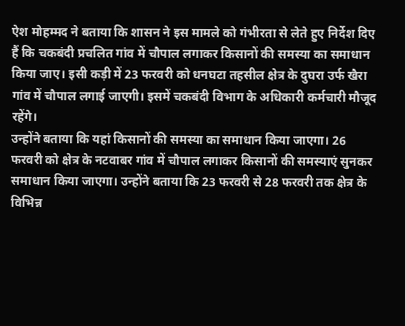ऐश मोहम्मद ने बताया कि शासन ने इस मामले को गंभीरता से लेते हुए निर्देश दिए हैं कि चकबंदी प्रचलित गांव में चौपाल लगाकर किसानों की समस्या का समाधान किया जाए। इसी कड़ी में 23 फरवरी को धनघटा तहसील क्षेत्र के दुघरा उर्फ खैरा गांव में चौपाल लगाई जाएगी। इसमें चकबंदी विभाग के अधिकारी कर्मचारी मौजूद रहेंगे।
उन्होंने बताया कि यहां किसानों की समस्या का समाधान किया जाएगा। 26 फरवरी को क्षेत्र के नटवाबर गांव में चौपाल लगाकर किसानों की समस्याएं सुनकर समाधान किया जाएगा। उन्होंने बताया कि 23 फरवरी से 28 फरवरी तक क्षेत्र के विभिन्न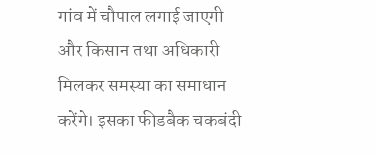गांव में चौपाल लगाई जाएगी और किसान तथा अधिकारी मिलकर समस्या का समाधान करेंगे। इसका फीडबैक चकबंदी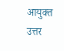आयुक्त उत्तर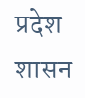प्रदेश शासन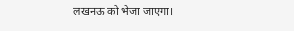लखनऊ को भेजा जाएगा।